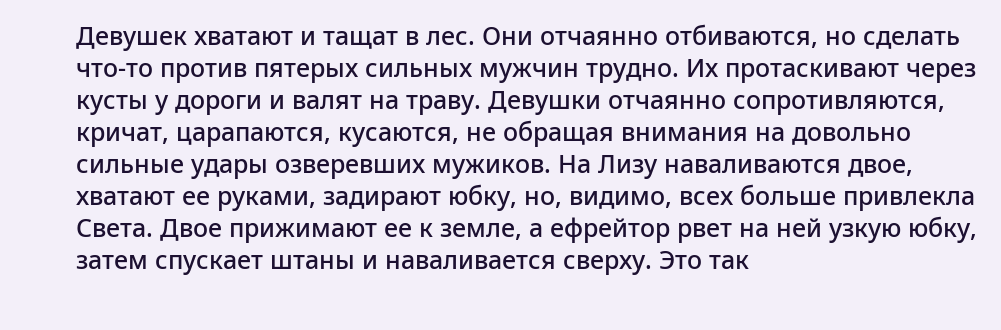Девушек хватают и тащат в лес. Они отчаянно отбиваются, но сделать что-то против пятерых сильных мужчин трудно. Их протаскивают через кусты у дороги и валят на траву. Девушки отчаянно сопротивляются, кричат, царапаются, кусаются, не обращая внимания на довольно сильные удары озверевших мужиков. На Лизу наваливаются двое, хватают ее руками, задирают юбку, но, видимо, всех больше привлекла Света. Двое прижимают ее к земле, а ефрейтор рвет на ней узкую юбку, затем спускает штаны и наваливается сверху. Это так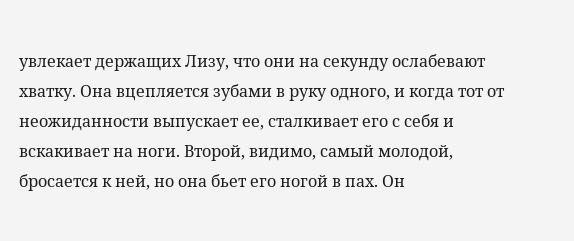увлекает держащих Лизу, что они на секунду ослабевают хватку. Она вцепляется зубами в руку одного, и когда тот от неожиданности выпускает ее, сталкивает его с себя и вскакивает на ноги. Второй, видимо, самый молодой, бросается к ней, но она бьет его ногой в пах. Он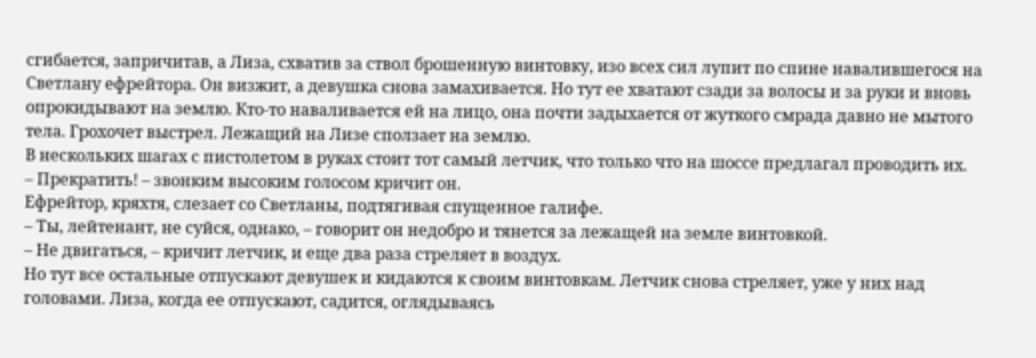сгибается, запричитав, а Лиза, схватив за ствол брошенную винтовку, изо всех сил лупит по спине навалившегося на Светлану ефрейтора. Он визжит, а девушка снова замахивается. Но тут ее хватают сзади за волосы и за руки и вновь опрокидывают на землю. Кто-то наваливается ей на лицо, она почти задыхается от жуткого смрада давно не мытого тела. Грохочет выстрел. Лежащий на Лизе сползает на землю.
В нескольких шагах с пистолетом в руках стоит тот самый летчик, что только что на шоссе предлагал проводить их.
– Прекратить! – звонким высоким голосом кричит он.
Ефрейтор, кряхтя, слезает со Светланы, подтягивая спущенное галифе.
– Ты, лейтенант, не суйся, однако, – говорит он недобро и тянется за лежащей на земле винтовкой.
– Не двигаться, – кричит летчик, и еще два раза стреляет в воздух.
Но тут все остальные отпускают девушек и кидаются к своим винтовкам. Летчик снова стреляет, уже у них над головами. Лиза, когда ее отпускают, садится, оглядываясь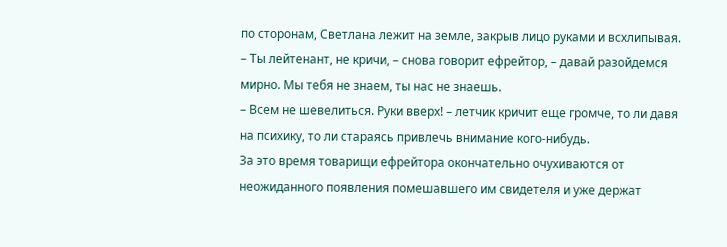по сторонам, Светлана лежит на земле, закрыв лицо руками и всхлипывая.
– Ты лейтенант, не кричи, – снова говорит ефрейтор, – давай разойдемся мирно. Мы тебя не знаем, ты нас не знаешь.
– Всем не шевелиться. Руки вверх! – летчик кричит еще громче, то ли давя на психику, то ли стараясь привлечь внимание кого-нибудь.
За это время товарищи ефрейтора окончательно очухиваются от неожиданного появления помешавшего им свидетеля и уже держат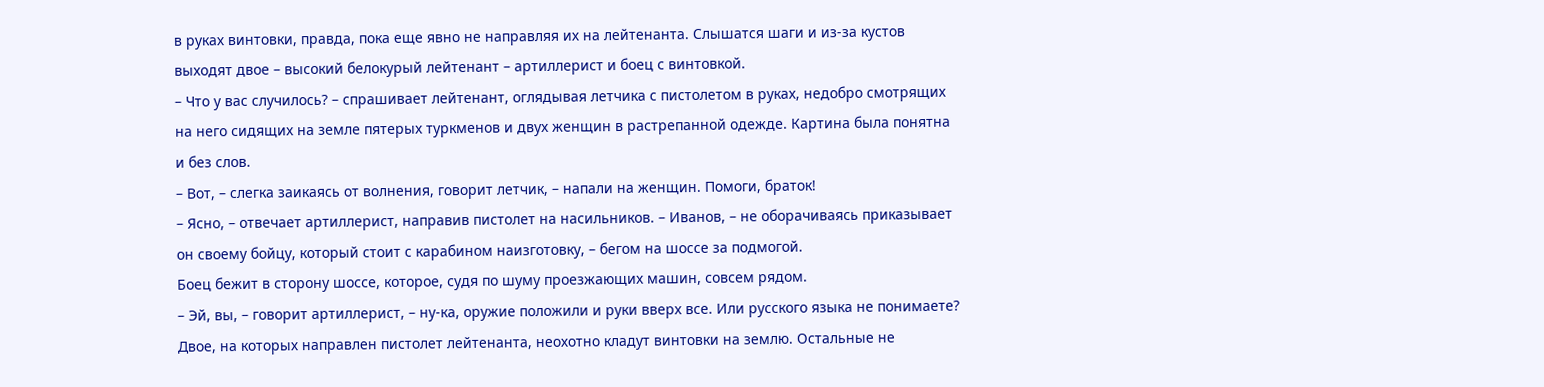в руках винтовки, правда, пока еще явно не направляя их на лейтенанта. Слышатся шаги и из-за кустов выходят двое – высокий белокурый лейтенант – артиллерист и боец с винтовкой.
– Что у вас случилось? – спрашивает лейтенант, оглядывая летчика с пистолетом в руках, недобро смотрящих на него сидящих на земле пятерых туркменов и двух женщин в растрепанной одежде. Картина была понятна и без слов.
– Вот, – слегка заикаясь от волнения, говорит летчик, – напали на женщин. Помоги, браток!
– Ясно, – отвечает артиллерист, направив пистолет на насильников. – Иванов, – не оборачиваясь приказывает он своему бойцу, который стоит с карабином наизготовку, – бегом на шоссе за подмогой.
Боец бежит в сторону шоссе, которое, судя по шуму проезжающих машин, совсем рядом.
– Эй, вы, – говорит артиллерист, – ну-ка, оружие положили и руки вверх все. Или русского языка не понимаете?
Двое, на которых направлен пистолет лейтенанта, неохотно кладут винтовки на землю. Остальные не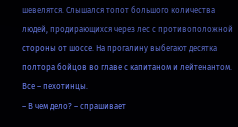шевелятся. Слышался топот большого количества людей, продирающихся через лес с противоположной стороны от шоссе. На прогалину выбегают десятка полтора бойцов во главе с капитаном и лейтенантом. Все – пехотинцы.
– В чем дело? – спрашивает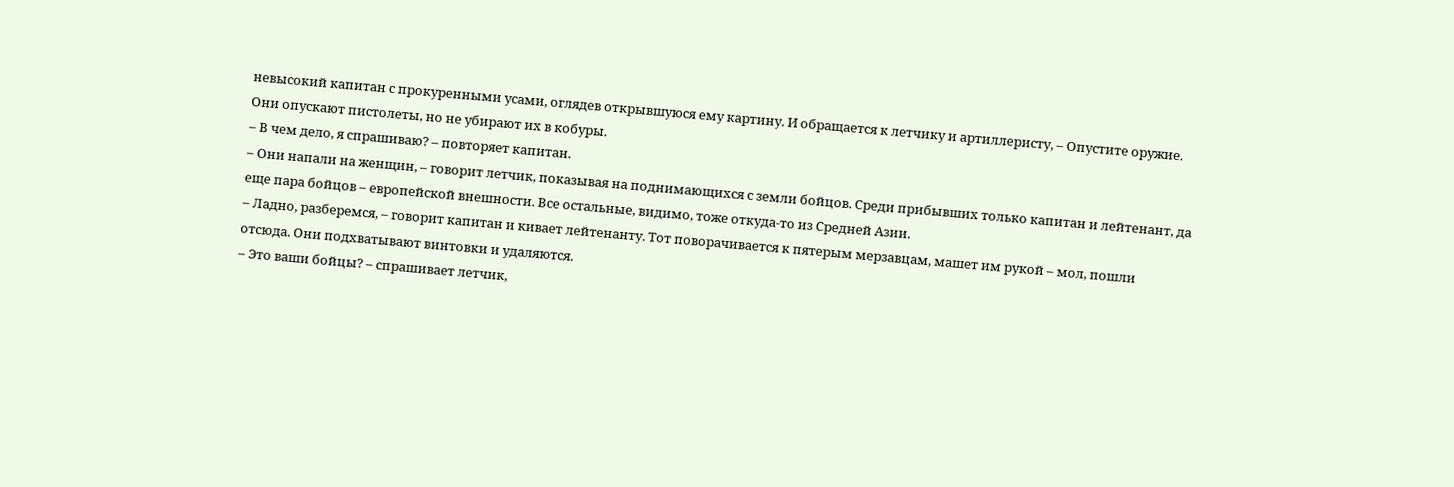невысокий капитан с прокуренными усами, оглядев открывшуюся ему картину. И обращается к летчику и артиллеристу, – Опустите оружие.
Они опускают пистолеты, но не убирают их в кобуры.
– В чем дело, я спрашиваю? – повторяет капитан.
– Они напали на женщин, – говорит летчик, показывая на поднимающихся с земли бойцов. Среди прибывших только капитан и лейтенант, да еще пара бойцов – европейской внешности. Все остальные, видимо, тоже откуда-то из Средней Азии.
– Ладно, разберемся, – говорит капитан и кивает лейтенанту. Тот поворачивается к пятерым мерзавцам, машет им рукой – мол, пошли отсюда. Они подхватывают винтовки и удаляются.
– Это ваши бойцы? – спрашивает летчик,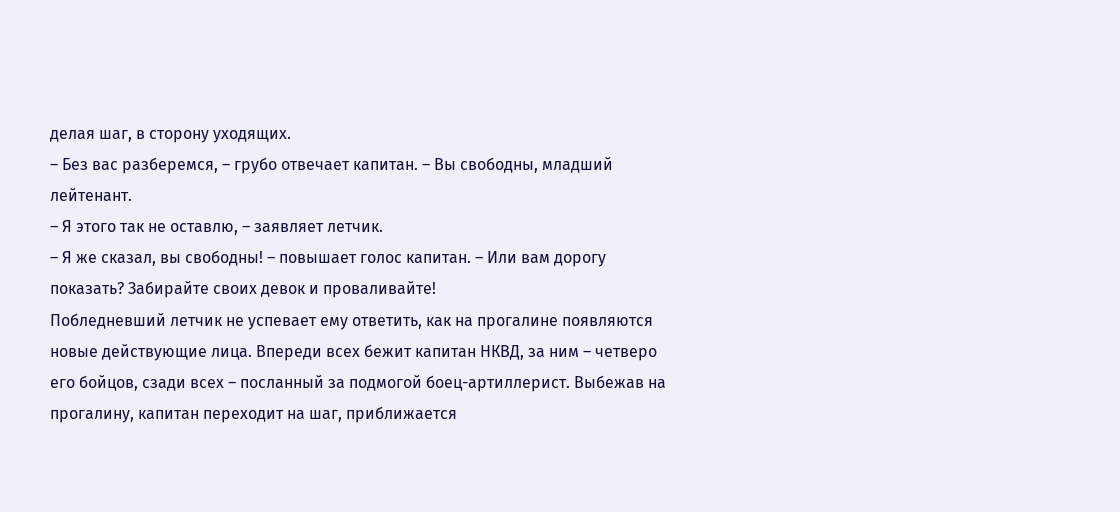делая шаг, в сторону уходящих.
– Без вас разберемся, – грубо отвечает капитан. – Вы свободны, младший лейтенант.
– Я этого так не оставлю, – заявляет летчик.
– Я же сказал, вы свободны! – повышает голос капитан. – Или вам дорогу показать? Забирайте своих девок и проваливайте!
Побледневший летчик не успевает ему ответить, как на прогалине появляются новые действующие лица. Впереди всех бежит капитан НКВД, за ним – четверо его бойцов, сзади всех – посланный за подмогой боец-артиллерист. Выбежав на прогалину, капитан переходит на шаг, приближается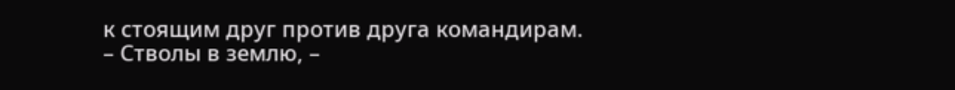к стоящим друг против друга командирам.
– Стволы в землю, –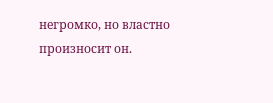негромко, но властно произносит он.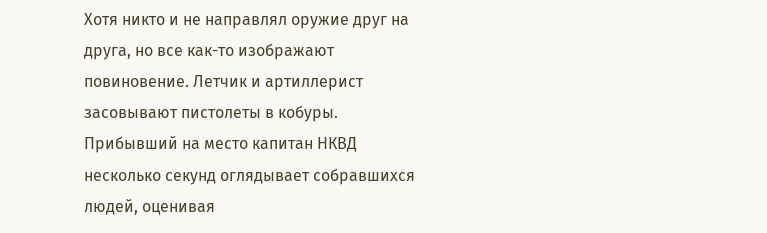Хотя никто и не направлял оружие друг на друга, но все как-то изображают повиновение. Летчик и артиллерист засовывают пистолеты в кобуры. Прибывший на место капитан НКВД несколько секунд оглядывает собравшихся людей, оценивая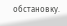обстановку.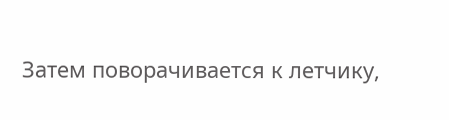Затем поворачивается к летчику,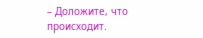– Доложите, что происходит.